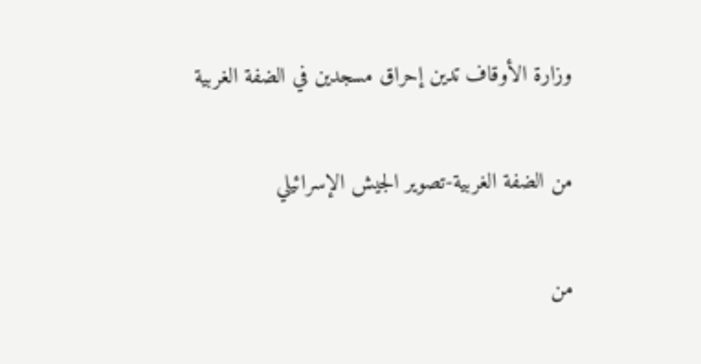وزارة الأوقاف تدين إحراق مسجدين في الضفة الغربية

من الضفة الغربية-تصوير الجيش الإسرائيلي

من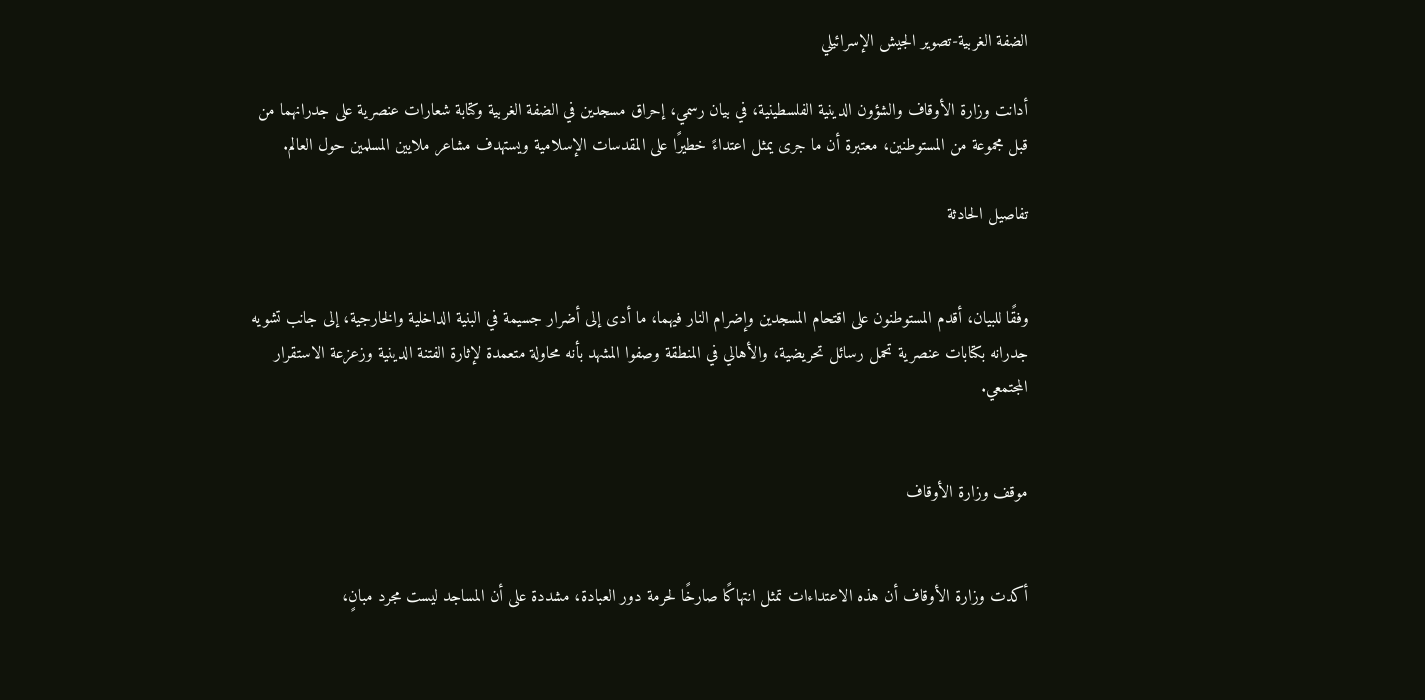الضفة الغربية-تصوير الجيش الإسرائيلي

أدانت وزارة الأوقاف والشؤون الدينية الفلسطينية، في بيان رسمي، إحراق مسجدين في الضفة الغربية وكتابة شعارات عنصرية على جدرانهما من قبل مجموعة من المستوطنين، معتبرة أن ما جرى يمثل اعتداءً خطيرًا على المقدسات الإسلامية ويستهدف مشاعر ملايين المسلمين حول العالم.

تفاصيل الحادثة


وفقًا للبيان، أقدم المستوطنون على اقتحام المسجدين وإضرام النار فيهما، ما أدى إلى أضرار جسيمة في البنية الداخلية والخارجية، إلى جانب تشويه جدرانه بكتابات عنصرية تحمل رسائل تحريضية، والأهالي في المنطقة وصفوا المشهد بأنه محاولة متعمدة لإثارة الفتنة الدينية وزعزعة الاستقرار المجتمعي.


موقف وزارة الأوقاف


أكدت وزارة الأوقاف أن هذه الاعتداءات تمثل انتهاكًا صارخًا لحرمة دور العبادة، مشددة على أن المساجد ليست مجرد مبانٍ،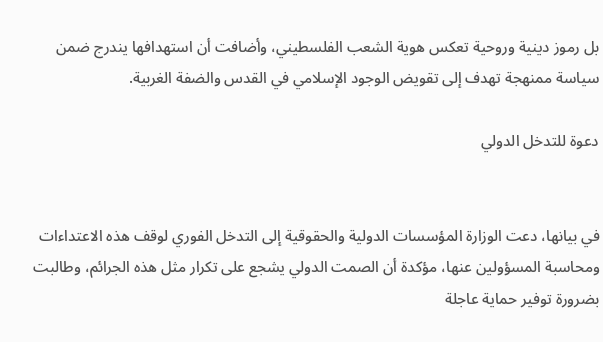بل رموز دينية وروحية تعكس هوية الشعب الفلسطيني، وأضافت أن استهدافها يندرج ضمن سياسة ممنهجة تهدف إلى تقويض الوجود الإسلامي في القدس والضفة الغربية.

دعوة للتدخل الدولي


في بيانها، دعت الوزارة المؤسسات الدولية والحقوقية إلى التدخل الفوري لوقف هذه الاعتداءات ومحاسبة المسؤولين عنها، مؤكدة أن الصمت الدولي يشجع على تكرار مثل هذه الجرائم، وطالبت بضرورة توفير حماية عاجلة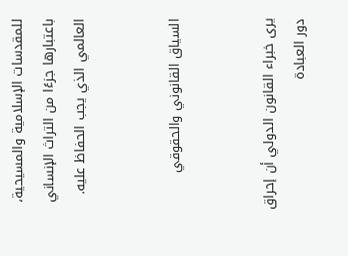للمقدسات الإسلامية والمسيحية، باعتبارها جزءًا من التراث الإنساني العالمي الذي يجب الحفاظ عليه.


السياق القانوني والحقوقي


يرى خبراء القانون الدولي أن إحراق دور العبادة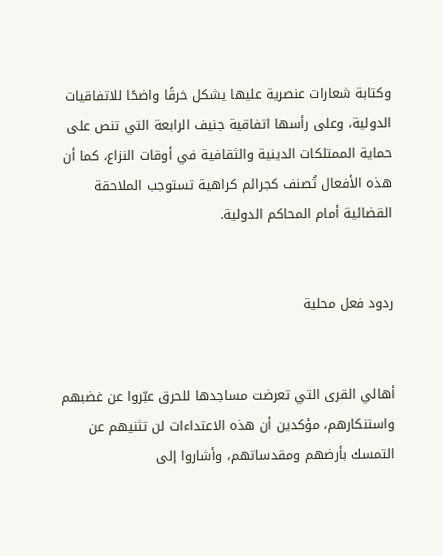وكتابة شعارات عنصرية عليها يشكل خرقًا واضحًا للاتفاقيات الدولية، وعلى رأسها اتفاقية جنيف الرابعة التي تنص على حماية الممتلكات الدينية والثقافية في أوقات النزاع، كما أن هذه الأفعال تُصنف كجرائم كراهية تستوجب الملاحقة القضائية أمام المحاكم الدولية.


ردود فعل محلية


أهالي القرى التي تعرضت مساجدها للحرق عبّروا عن غضبهم واستنكارهم، مؤكدين أن هذه الاعتداءات لن تثنيهم عن التمسك بأرضهم ومقدساتهم، وأشاروا إلى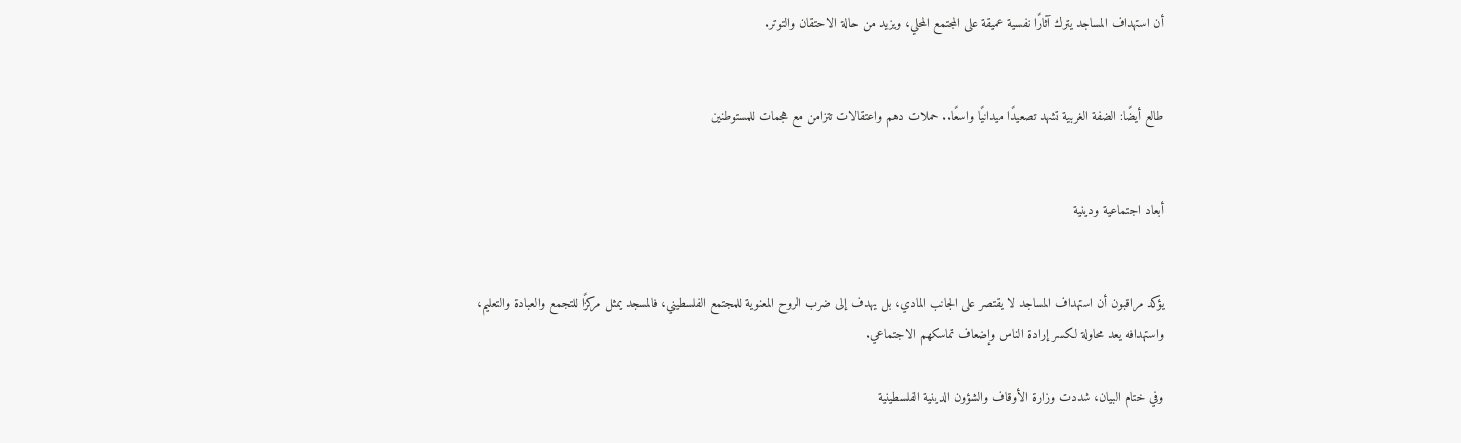أن استهداف المساجد يترك آثارًا نفسية عميقة على المجتمع المحلي، ويزيد من حالة الاحتقان والتوتر.


طالع أيضًا: الضفة الغربية تشهد تصعيدًا ميدانيًا واسعًا.. حملات دهم واعتقالات تتزامن مع هجمات للمستوطنين


أبعاد اجتماعية ودينية


يؤكد مراقبون أن استهداف المساجد لا يقتصر على الجانب المادي، بل يهدف إلى ضرب الروح المعنوية للمجتمع الفلسطيني، فالمسجد يمثل مركزًا للتجمع والعبادة والتعليم، واستهدافه يعد محاولة لكسر إرادة الناس وإضعاف تماسكهم الاجتماعي.

وفي ختام البيان، شددت وزارة الأوقاف والشؤون الدينية الفلسطينية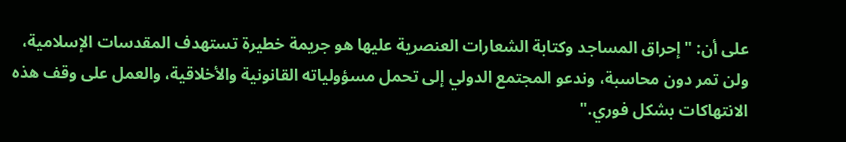على أن: "إحراق المساجد وكتابة الشعارات العنصرية عليها هو جريمة خطيرة تستهدف المقدسات الإسلامية، ولن تمر دون محاسبة، وندعو المجتمع الدولي إلى تحمل مسؤولياته القانونية والأخلاقية، والعمل على وقف هذه الانتهاكات بشكل فوري."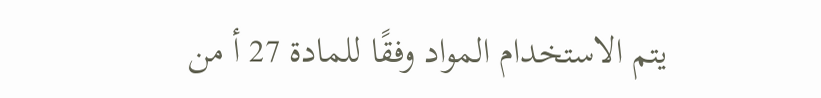يتم الاستخدام المواد وفقًا للمادة 27 أ من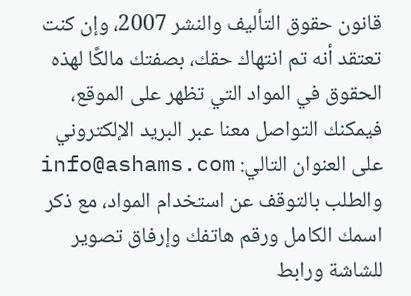قانون حقوق التأليف والنشر 2007، وإن كنت تعتقد أنه تم انتهاك حقك، بصفتك مالكًا لهذه الحقوق في المواد التي تظهر على الموقع، فيمكنك التواصل معنا عبر البريد الإلكتروني على العنوان التالي: info@ashams.com والطلب بالتوقف عن استخدام المواد، مع ذكر اسمك الكامل ورقم هاتفك وإرفاق تصوير للشاشة ورابط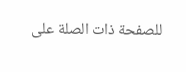للصفحة ذات الصلة على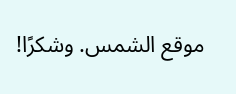موقع الشمس. وشكرًا!